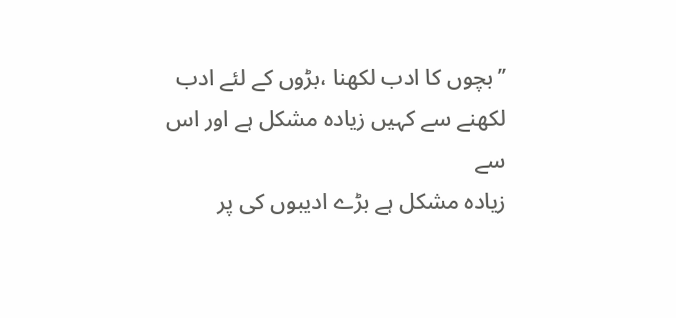’’بچوں کا ادب لکھنا ،بڑوں کے لئے ادب لکھنے سے کہیں زیادہ مشکل ہے اور اس سے
زیادہ مشکل ہے بڑے ادیبوں کی پر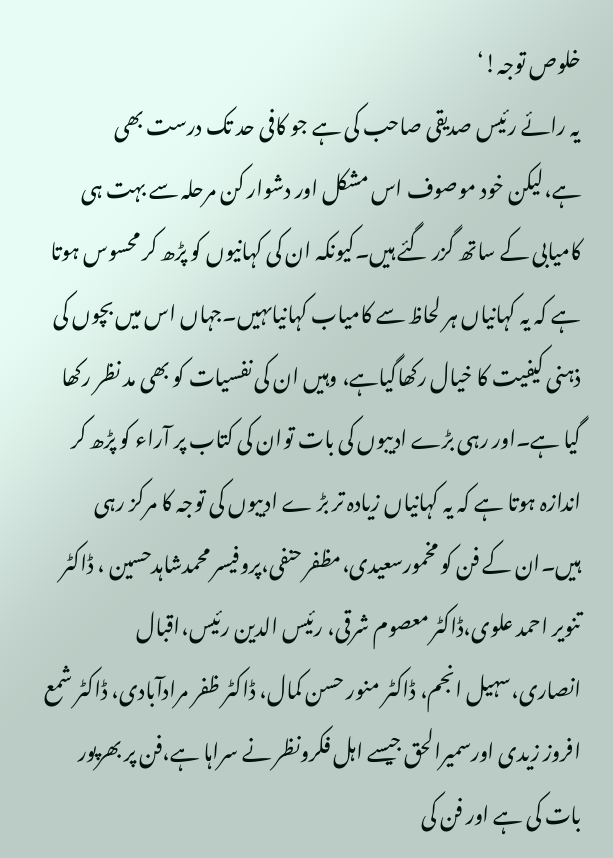خلوص توجہ!‘
یہ رائے رئیس صدیقی صاحب کی ہے جو کافی حد تک درست بھی ہے،لیکن خود موصوف اس مشکل اور دشوار کن مرحلہ سے بہت ہی کامیابی کے ساتھ گزر گئے ہیں۔کیونکہ ان کی کہانیوں کو پڑھ کر محسوس ہوتا ہے کہ یہ کہانیاں ہر لحاظ سے کامیاب کہانیاںہیں۔جہاں اس میں بچوں کی ذہنی کیفیت کا خیال رکھاگیاہے، وہیں ان کی نفسیات کو بھی مد نظر رکھا گیا ہے۔اور رہی بڑے ادیبوں کی بات توان کی کتاب پر آراء کو پڑھ کر اندازہ ہوتا ہے کہ یہ کہانیاں زیادہ تر بڑ ے ادیبوں کی توجہ کا مرکز رہی ہیں۔ان کے فن کو مخمورسعیدی،مظفر حنفی،پروفیسر محمدشاہدحسین ، ڈاکٹر تنویر احمد علوی،ڈاکٹر معصوم شرقی، رئیس الدین رئیس،اقبال انصاری،سہیل انجم، ڈاکٹر منور حسن کمال، ڈاکٹر ظفر مرادآبادی، ڈاکٹر شمع افروز زیدی اورسمیرالحق جیسے اہل فکرونظر نے سراہا ہے،فن پر بھرپور بات کی ہے اور فن کی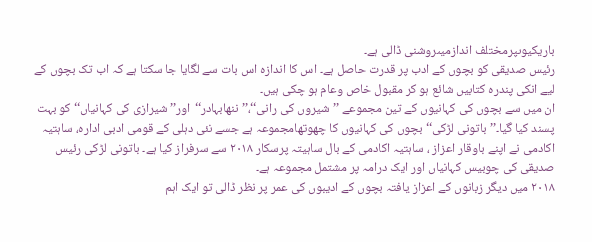باریکیوںپرمختلف اندازمیںروشنی ڈالی ہے۔
رئیس صدیقی کو بچوں کے ادب پر قدرت حاصل ہے۔ اس کا اندازہ اس بات سے لگایا جا سکتا ہے کہ اب تک بچوں کے لیے انکی پندرہ کتابیں شائع ہو کر مقبول خاص وعام ہو چکی ہیں۔
ان میں سے بچوں کی کہانیوں کے تین مجموعے ’’شیروں کی رانی‘‘،’’ننھابہادر‘‘اور’’شیرازی کی کہانیاں‘‘کو بہت پسند کیا گیا۔’’باتونی لڑکی‘‘بچوں کی کہانیوں کا چھوتھامجموعہ ہے جسے نئی دہلی کے قومی ادبی ادارہ، ساہتیہ اکادمی نے اپنے باوقار اعزاز ، ساہتیہ اکادمی کے بال ساہیتہ پرسکار ۲۰۱۸ سے سرفراز کیا ہے۔ باتونی لڑکی رئیس صدیقی کی چوبیس کہانیاں اور ایک درامہ پر مشتمل مجموعہ ہے۔
۲۰۱۸ میں دیگر زبانوں کے اعزاز یافتہ بچوں کے ادیبوں کی عمر پر نظر ڈالی تو ایک اہم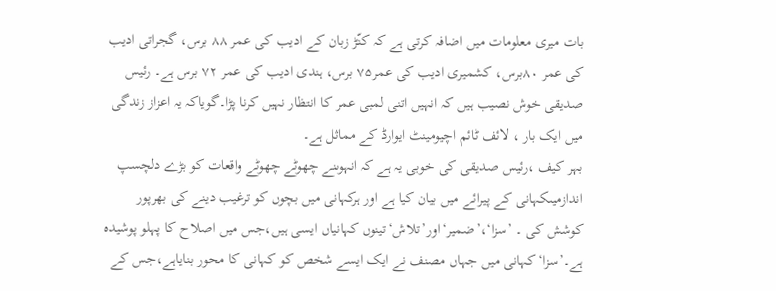بات میری معلومات میں اضافہ کرتی ہے کہ کنّڑ زبان کے ادیب کی عمر ۸۸ برس، گجراتی ادیب کی عمر ۸۰برس، کشمیری ادیب کی عمر۷۵ برس، ہندی ادیب کی عمر ۷۲ برس ہے۔ رئیس صدیقی خوش نصیب ہیں کہ انہیں اتنی لمبی عمر کا انتظار نہیں کرنا پڑا۔گویاکہ یہ اعزاز زندگی میں ایک بار ، لائف ٹائم اچیومینٹ ایوارڈ کے مماثل ہے۔
بہر کیف ،رئیس صدیقی کی خوبی یہ ہے کہ انہوںنے چھوٹے چھوٹے واقعات کو بڑے دلچسپ اندازمیںکہانی کے پیرائے میں بیان کیا ہے اور ہرکہانی میں بچوں کو ترغیب دینے کی بھرپور کوشش کی ۔ ’سزا‘،’ضمیر‘اور’تلاش‘تینوں کہانیاں ایسی ہیں،جس میں اصلاح کا پہلو پوشیدہ ہے۔’سزا‘کہانی میں جہاں مصنف نے ایک ایسے شخص کو کہانی کا محور بنایاہے،جس کے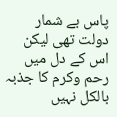پاس بے شمار دولت تھی لیکن اس کے دل میں رحم وکرم کا جذبہ بالکل نہیں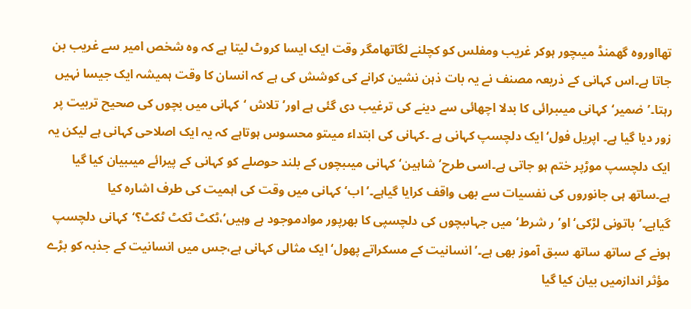تھااوروہ گھمنڈ میںچور ہوکر غریب ومفلس کو کچلنے لگاتھامگر وقت ایک ایسا کروٹ لیتا ہے کہ وہ شخص امیر سے غریب بن جاتا ہے۔اس کہانی کے ذریعہ مصنف نے یہ بات ذہن نشین کرانے کی کوشش کی ہے کہ انسان کا وقت ہمیشہ ایک جیسا نہیں رہتا۔’ضمیر‘کہانی میںبرائی کا بدلا اچھائی سے دینے کی ترغیب دی گئی ہے اور’تلاش ‘کہانی میں بچوں کی صحیح تربیت پر زور دیا گیا ہے۔ اپریل فول‘ایک دلچسپ کہانی ہے ۔کہانی کی ابتداء میںتو محسوس ہوتاہے کہ یہ ایک اصلاحی کہانی ہے لیکن یہ ایک دلچسپ موڑپر ختم ہو جاتی ہے۔اسی طرح’شاہین‘کہانی میںبچوں کے بلند حوصلے کو کہانی کے پیرائے میںبیان کیا گیا ہے۔ساتھ ہی جانوروں کی نفسیات سے بھی واقف کرایا گیاہے۔’اب‘کہانی میں وقت کی اہمیت کی طرف اشارہ کیا گیاہے۔’باتونی لڑکی‘او’ر شرط‘میں جہاںبچوں کی دلچسپی کا بھرپور موادموجود ہے وہیں’،ٹکٹ ٹکٹ ٹکٹ؟‘کہانی دلچسپ ہونے کے ساتھ ساتھ سبق آموز بھی ہے۔’انسانیت کے مسکراتے پھول‘ایک مثالی کہانی ہے،جس میں انسانیت کے جذبہ کو بڑے مؤثر اندازمیں بیان کیا گیا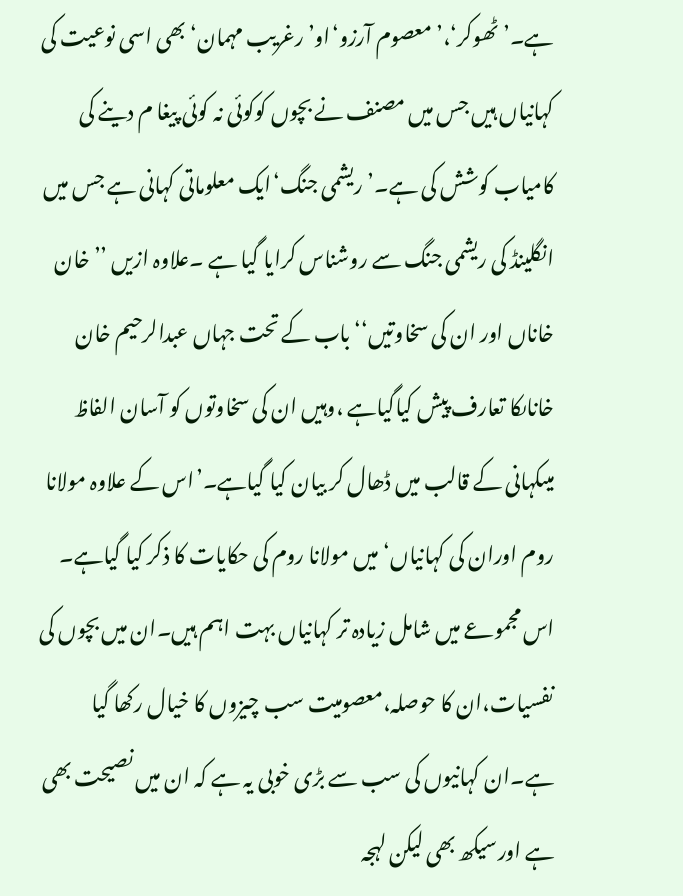ہے۔’ٹھوکر‘،’ معصوم آرزو‘او’رغریب مہمان‘بھی اسی نوعیت کی کہانیاں ہیں جس میں مصنف نے بچوں کوکوئی نہ کوئی پیغا م دینے کی کامیاب کوشش کی ہے۔’ریشمی جنگ‘ایک معلوماتی کہانی ہے جس میں انگلینڈ کی ریشمی جنگ سے روشناس کرایا گیا ہے ۔علاوہ ازیں ’’خان خاناں اور ان کی سخاوتیں‘‘باب کے تحت جہاں عبدالرحیم خان خاناںکا تعارف پیش کیاگیاہے ،وہیں ان کی سخاوتوں کو آسان الفاظ میںکہانی کے قالب میں ڈھال کر بیان کیا گیاہے۔’اس کے علاوہ مولانا روم اوران کی کہانیاں‘میں مولانا روم کی حکایات کا ذکر کیا گیاہے۔
اس مجموعے میں شامل زیادہ تر کہانیاں بہت اہم ہیں۔ان میں بچوں کی نفسیات،ان کا حوصلہ،معصومیت سب چیزوں کا خیال رکھا گیا ہے۔ان کہانیوں کی سب سے بڑی خوبی یہ ہے کہ ان میں نصیحت بھی ہے اورسیکھ بھی لیکن لہجہ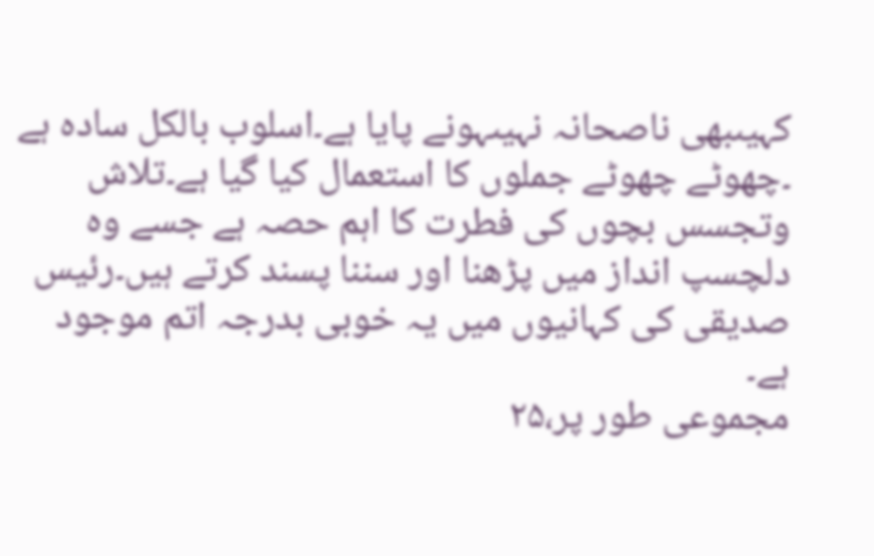کہیںبھی ناصحانہ نہیںہونے پایا ہے۔اسلوب بالکل سادہ ہے ۔چھوٹے چھوٹے جملوں کا استعمال کیا گیا ہے۔تلاش وتجسس بچوں کی فطرت کا اہم حصہ ہے جسے وہ دلچسپ انداز میں پڑھنا اور سننا پسند کرتے ہیں۔رئیس صدیقی کی کہانیوں میں یہ خوبی بدرجہ اتم موجود ہے۔
مجموعی طور پر،۲۵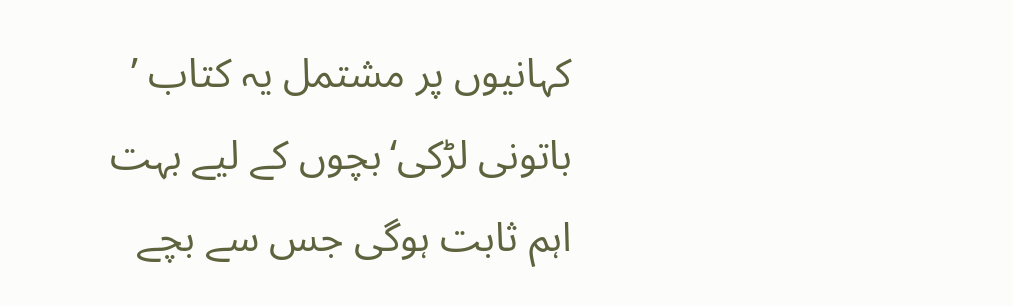کہانیوں پر مشتمل یہ کتاب ’ باتونی لڑکی‘بچوں کے لیے بہت اہم ثابت ہوگی جس سے بچے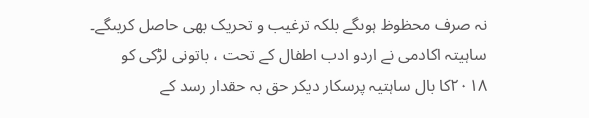نہ صرف محظوظ ہوںگے بلکہ ترغیب و تحریک بھی حاصل کریںگے۔ ساہیتہ اکادمی نے اردو ادب اطفال کے تحت ، باتونی لڑکی کو ۲۰۱۸کا بال ساہتیہ پرسکار دیکر حق بہ حقدار رسد کے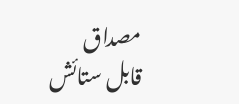مصداق قابل ستائش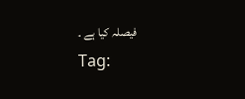فیصلہ کیا ہے ۔
Tag: